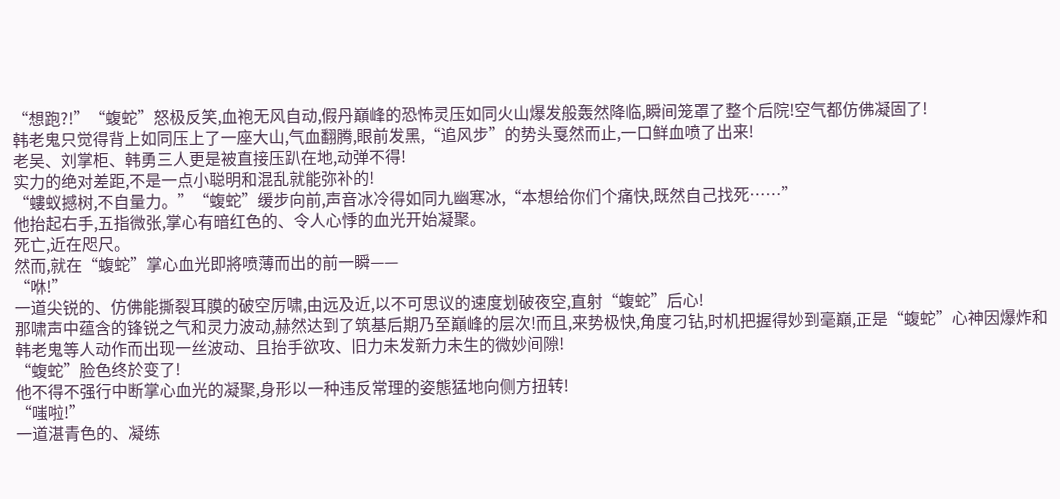“想跑?!”“蝮蛇”怒极反笑,血袍无风自动,假丹巔峰的恐怖灵压如同火山爆发般轰然降临,瞬间笼罩了整个后院!空气都仿佛凝固了!
韩老鬼只觉得背上如同压上了一座大山,气血翻腾,眼前发黑,“追风步”的势头戛然而止,一口鲜血喷了出来!
老吴、刘掌柜、韩勇三人更是被直接压趴在地,动弹不得!
实力的绝对差距,不是一点小聪明和混乱就能弥补的!
“螻蚁撼树,不自量力。”“蝮蛇”缓步向前,声音冰冷得如同九幽寒冰,“本想给你们个痛快,既然自己找死……”
他抬起右手,五指微张,掌心有暗红色的、令人心悸的血光开始凝聚。
死亡,近在咫尺。
然而,就在“蝮蛇”掌心血光即將喷薄而出的前一瞬——
“咻!”
一道尖锐的、仿佛能撕裂耳膜的破空厉啸,由远及近,以不可思议的速度划破夜空,直射“蝮蛇”后心!
那啸声中蕴含的锋锐之气和灵力波动,赫然达到了筑基后期乃至巔峰的层次!而且,来势极快,角度刁钻,时机把握得妙到毫巔,正是“蝮蛇”心神因爆炸和韩老鬼等人动作而出现一丝波动、且抬手欲攻、旧力未发新力未生的微妙间隙!
“蝮蛇”脸色终於变了!
他不得不强行中断掌心血光的凝聚,身形以一种违反常理的姿態猛地向侧方扭转!
“嗤啦!”
一道湛青色的、凝练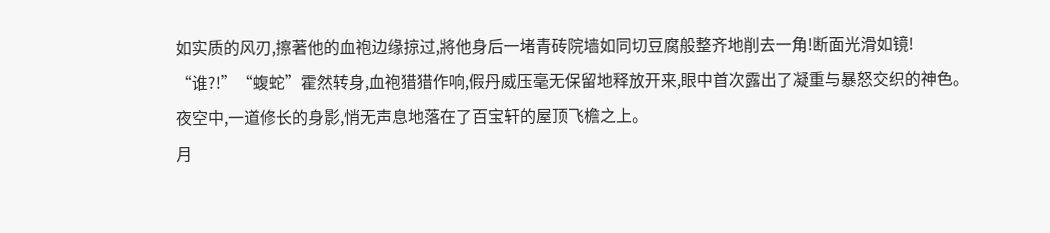如实质的风刃,擦著他的血袍边缘掠过,將他身后一堵青砖院墙如同切豆腐般整齐地削去一角!断面光滑如镜!
“谁?!”“蝮蛇”霍然转身,血袍猎猎作响,假丹威压毫无保留地释放开来,眼中首次露出了凝重与暴怒交织的神色。
夜空中,一道修长的身影,悄无声息地落在了百宝轩的屋顶飞檐之上。
月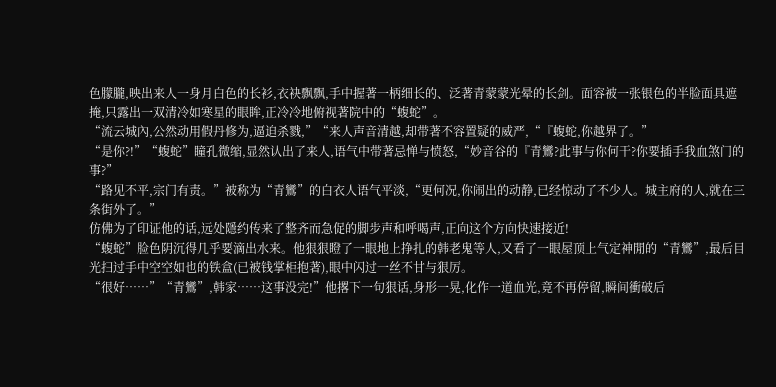色朦朧,映出来人一身月白色的长衫,衣袂飘飘,手中握著一柄细长的、泛著青蒙蒙光晕的长剑。面容被一张银色的半脸面具遮掩,只露出一双清冷如寒星的眼眸,正冷冷地俯视著院中的“蝮蛇”。
“流云城內,公然动用假丹修为,逼迫杀戮,”“来人声音清越,却带著不容置疑的威严,“『蝮蛇,你越界了。”
“是你?!”“蝮蛇”瞳孔微缩,显然认出了来人,语气中带著忌惮与愤怒,“妙音谷的『青鸞?此事与你何干?你要插手我血煞门的事?”
“路见不平,宗门有责。”被称为“青鸞”的白衣人语气平淡,“更何况,你闹出的动静,已经惊动了不少人。城主府的人,就在三条街外了。”
仿佛为了印证他的话,远处隱约传来了整齐而急促的脚步声和呼喝声,正向这个方向快速接近!
“蝮蛇”脸色阴沉得几乎要滴出水来。他狠狠瞪了一眼地上挣扎的韩老鬼等人,又看了一眼屋顶上气定神閒的“青鸞”,最后目光扫过手中空空如也的铁盒(已被钱掌柜抱著),眼中闪过一丝不甘与狠厉。
“很好……”“青鸞”,韩家……这事没完!”他撂下一句狠话,身形一晃,化作一道血光,竟不再停留,瞬间衝破后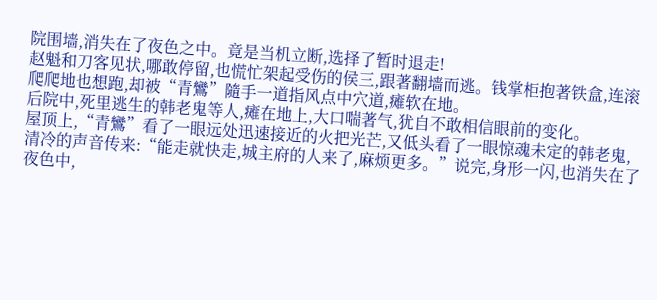院围墙,消失在了夜色之中。竟是当机立断,选择了暂时退走!
赵魁和刀客见状,哪敢停留,也慌忙架起受伤的侯三,跟著翻墙而逃。钱掌柜抱著铁盒,连滚爬爬地也想跑,却被“青鸞”隨手一道指风点中穴道,瘫软在地。
后院中,死里逃生的韩老鬼等人,瘫在地上,大口喘著气,犹自不敢相信眼前的变化。
屋顶上,“青鸞”看了一眼远处迅速接近的火把光芒,又低头看了一眼惊魂未定的韩老鬼,清冷的声音传来:“能走就快走,城主府的人来了,麻烦更多。”说完,身形一闪,也消失在了夜色中,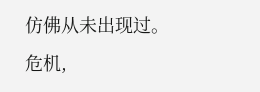仿佛从未出现过。
危机,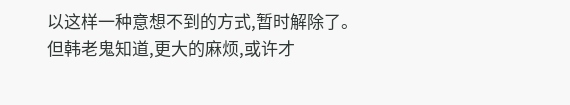以这样一种意想不到的方式,暂时解除了。
但韩老鬼知道,更大的麻烦,或许才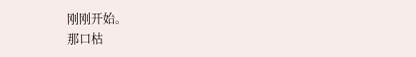刚刚开始。
那口枯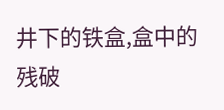井下的铁盒,盒中的残破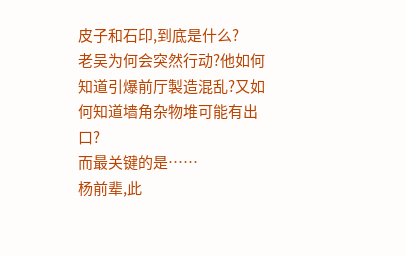皮子和石印,到底是什么?
老吴为何会突然行动?他如何知道引爆前厅製造混乱?又如何知道墙角杂物堆可能有出口?
而最关键的是……
杨前辈,此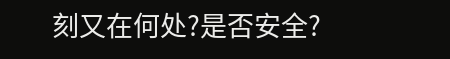刻又在何处?是否安全?